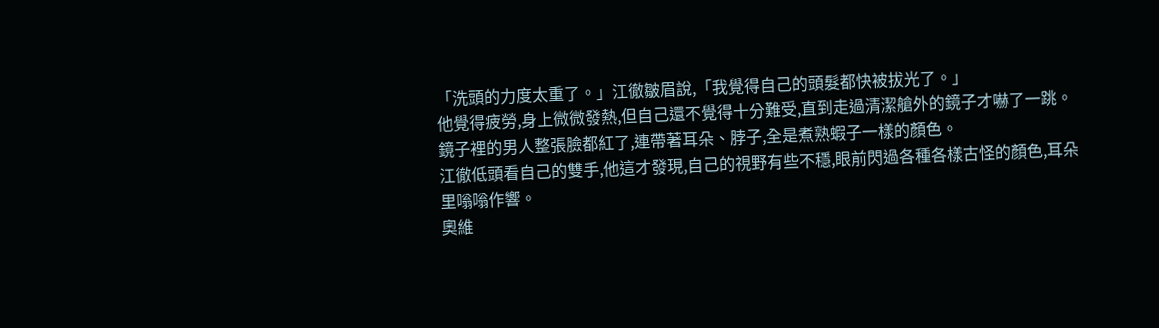「洗頭的力度太重了。」江徹皺眉說,「我覺得自己的頭髮都快被拔光了。」
他覺得疲勞,身上微微發熱,但自己還不覺得十分難受,直到走過清潔艙外的鏡子才嚇了一跳。
鏡子裡的男人整張臉都紅了,連帶著耳朵、脖子,全是煮熟蝦子一樣的顏色。
江徹低頭看自己的雙手,他這才發現,自己的視野有些不穩,眼前閃過各種各樣古怪的顏色,耳朵里嗡嗡作響。
奧維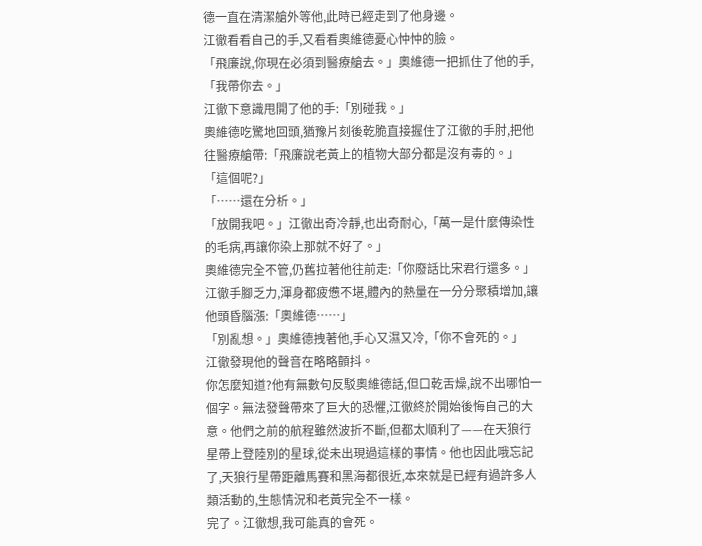德一直在清潔艙外等他,此時已經走到了他身邊。
江徹看看自己的手,又看看奧維德憂心忡忡的臉。
「飛廉說,你現在必須到醫療艙去。」奧維德一把抓住了他的手,「我帶你去。」
江徹下意識甩開了他的手:「別碰我。」
奧維德吃驚地回頭,猶豫片刻後乾脆直接握住了江徹的手肘,把他往醫療艙帶:「飛廉說老黃上的植物大部分都是沒有毒的。」
「這個呢?」
「……還在分析。」
「放開我吧。」江徹出奇冷靜,也出奇耐心,「萬一是什麼傳染性的毛病,再讓你染上那就不好了。」
奧維德完全不管,仍舊拉著他往前走:「你廢話比宋君行還多。」
江徹手腳乏力,渾身都疲憊不堪,體內的熱量在一分分聚積增加,讓他頭昏腦漲:「奧維德……」
「別亂想。」奧維德拽著他,手心又濕又冷,「你不會死的。」
江徹發現他的聲音在略略顫抖。
你怎麼知道?他有無數句反駁奧維德話,但口乾舌燥,說不出哪怕一個字。無法發聲帶來了巨大的恐懼,江徹終於開始後悔自己的大意。他們之前的航程雖然波折不斷,但都太順利了——在天狼行星帶上登陸別的星球,從未出現過這樣的事情。他也因此哦忘記了,天狼行星帶距離馬賽和黑海都很近,本來就是已經有過許多人類活動的,生態情況和老黃完全不一樣。
完了。江徹想,我可能真的會死。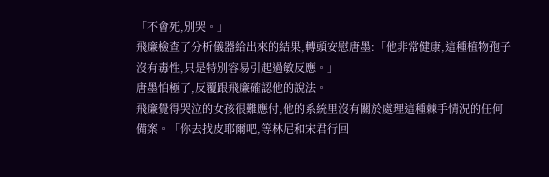「不會死,別哭。」
飛廉檢查了分析儀器給出來的結果,轉頭安慰唐墨:「他非常健康,這種植物孢子沒有毒性,只是特別容易引起過敏反應。」
唐墨怕極了,反覆跟飛廉確認他的說法。
飛廉覺得哭泣的女孩很難應付,他的系統里沒有關於處理這種棘手情況的任何備案。「你去找皮耶爾吧,等林尼和宋君行回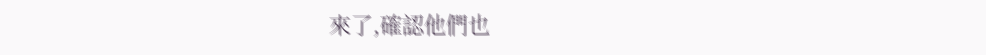來了,確認他們也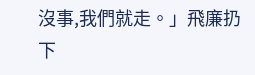沒事,我們就走。」飛廉扔下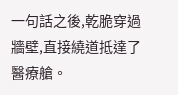一句話之後,乾脆穿過牆壁,直接繞道抵達了醫療艙。